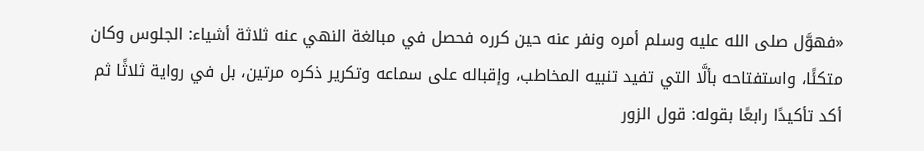«فهوَّل صلى الله عليه وسلم أمره ونفر عنه حين كرره فحصل في مبالغة النهي عنه ثلاثة أشياء: الجلوس وكان متكئًا، واستفتاحه بألَّا التي تفيد تنبيه المخاطب، وإقباله على سماعه وتكرير ذكره مرتين، بل في رواية ثلاثًا ثم أكد تأكيدًا رابعًا بقوله: قول الزور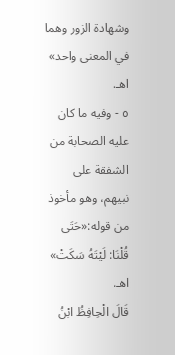وشهادة الزور وهما في المعنى واحد» اهـ.
٥ - وفيه ما كان عليه الصحابة من الشفقة على نبيهم، وهو مأخوذ من قوله:«حَتَى قُلْنَا: لَيْتَهُ سَكَتْ» اهـ.
قَالَ الْحِافِظُ ابْنُ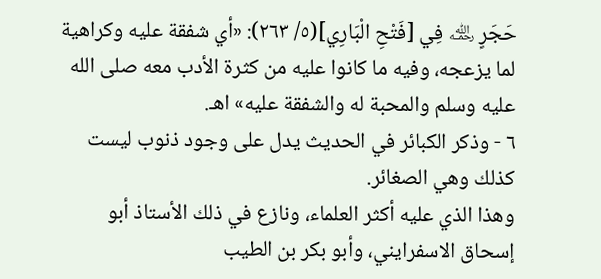حَجَرٍ ﵀ فِي [فَتْحِ الْبَارِي](٥/ ٢٦٣): «أي شفقة عليه وكراهية لما يزعجه، وفيه ما كانوا عليه من كثرة الأدب معه صلى الله عليه وسلم والمحبة له والشفقة عليه» اهـ.
٦ - وذكر الكبائر في الحديث يدل على وجود ذنوب ليست كذلك وهي الصغائر.
وهذا الذي عليه أكثر العلماء، ونازع في ذلك الأستاذ أبو إسحاق الاسفرايني، وأبو بكر بن الطيب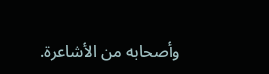وأصحابه من الأشاعرة.